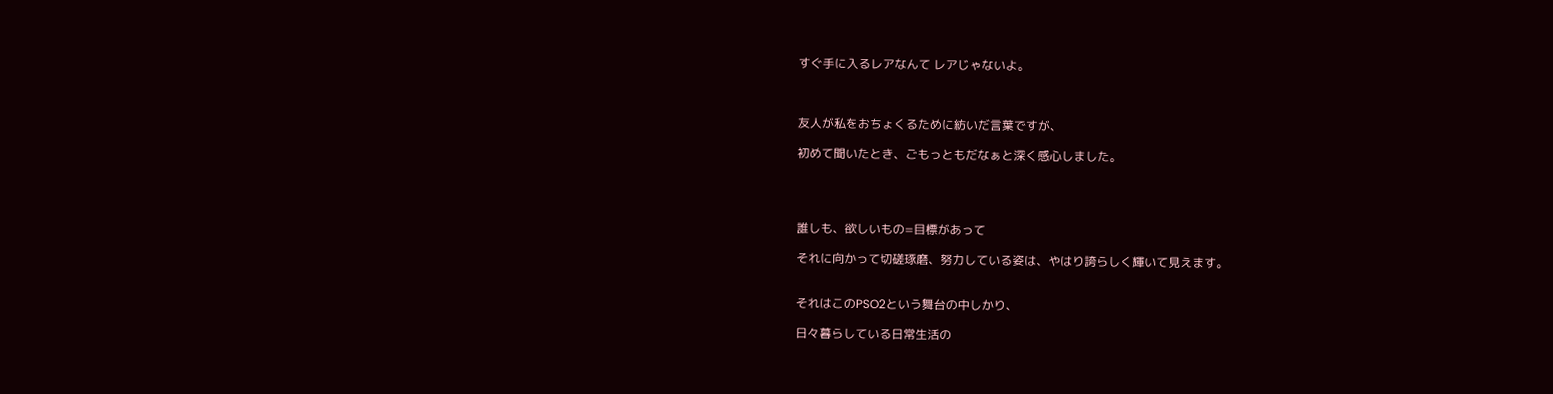すぐ手に入るレアなんて レアじゃないよ。



友人が私をおちょくるために紡いだ言葉ですが、

初めて聞いたとき、ごもっともだなぁと深く感心しました。




誰しも、欲しいもの=目標があって

それに向かって切磋琢磨、努力している姿は、やはり誇らしく輝いて見えます。


それはこのPSO2という舞台の中しかり、

日々暮らしている日常生活の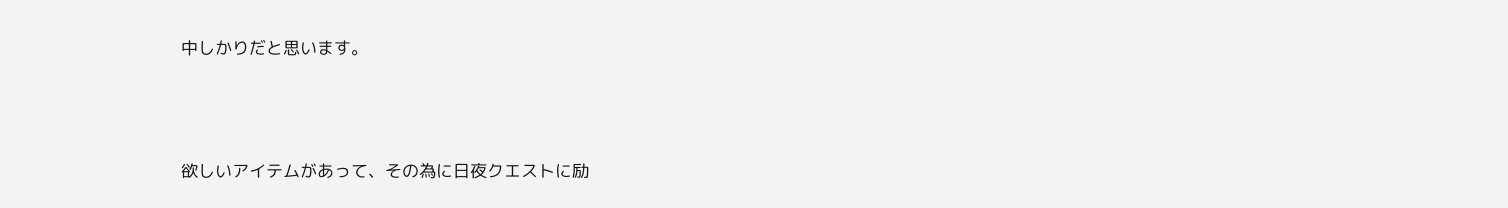中しかりだと思います。



欲しいアイテムがあって、その為に日夜クエストに励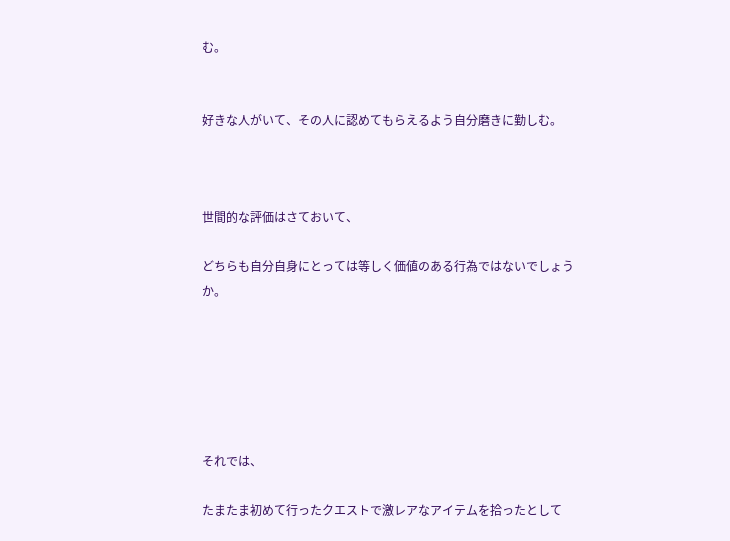む。


好きな人がいて、その人に認めてもらえるよう自分磨きに勤しむ。



世間的な評価はさておいて、

どちらも自分自身にとっては等しく価値のある行為ではないでしょうか。






それでは、

たまたま初めて行ったクエストで激レアなアイテムを拾ったとして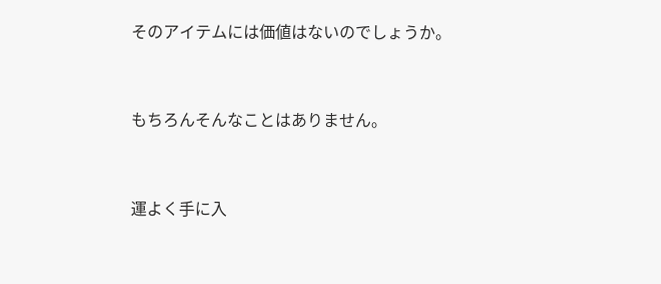そのアイテムには価値はないのでしょうか。



もちろんそんなことはありません。



運よく手に入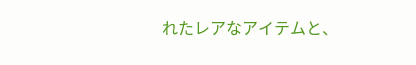れたレアなアイテムと、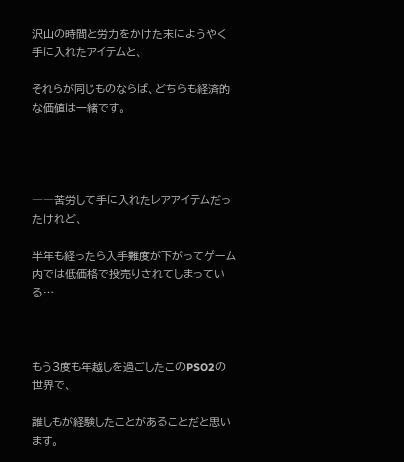沢山の時間と労力をかけた末にようやく手に入れたアイテムと、

それらが同じものならば、どちらも経済的な価値は一緒です。




――苦労して手に入れたレアアイテムだったけれど、

半年も経ったら入手難度が下がってゲーム内では低価格で投売りされてしまっている…



もう3度も年越しを過ごしたこのPSO2の世界で、

誰しもが経験したことがあることだと思います。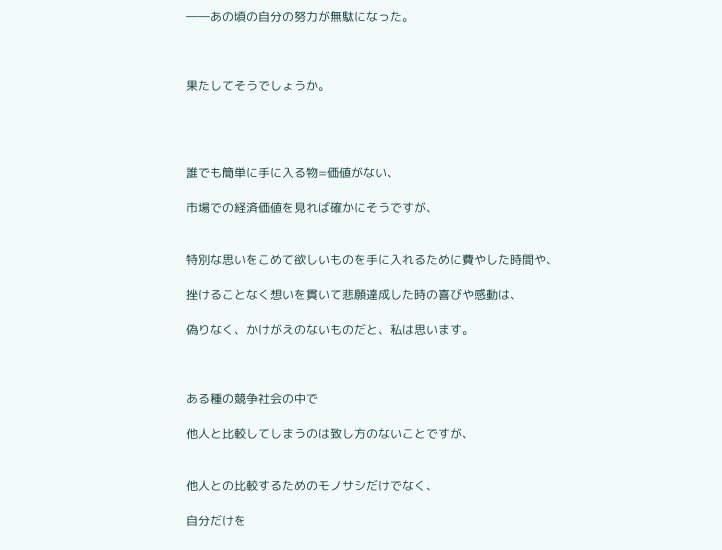――あの頃の自分の努力が無駄になった。



果たしてそうでしょうか。




誰でも簡単に手に入る物=価値がない、

市場での経済価値を見れば確かにそうですが、


特別な思いをこめて欲しいものを手に入れるために費やした時間や、

挫けることなく想いを貫いて悲願達成した時の喜びや感動は、

偽りなく、かけがえのないものだと、私は思います。



ある種の競争社会の中で

他人と比較してしまうのは致し方のないことですが、


他人との比較するためのモノサシだけでなく、

自分だけを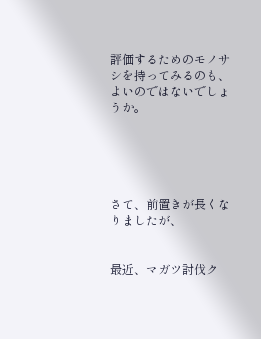評価するためのモノサシを持ってみるのも、よいのではないでしょうか。





さて、前置きが長くなりましたが、


最近、マガツ討伐ク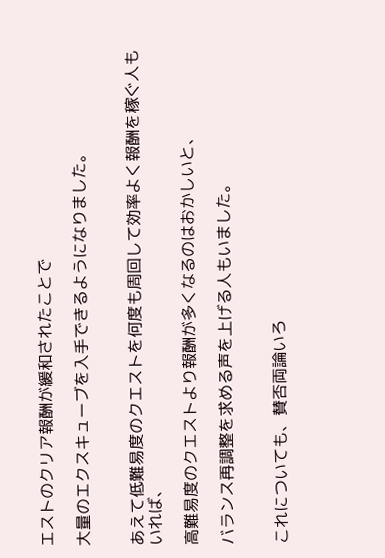エストのクリア報酬が緩和されたことで

大量のエクスキューブを入手できるようになりました。


あえて低難易度のクエストを何度も周回して効率よく報酬を稼ぐ人もいれば、

高難易度のクエストより報酬が多くなるのはおかしいと、

バランス再調整を求める声を上げる人もいました。


これについても、賛否両論いろ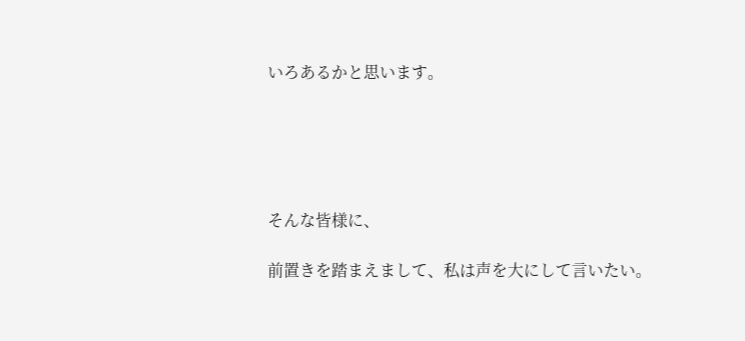いろあるかと思います。





そんな皆様に、

前置きを踏まえまして、私は声を大にして言いたい。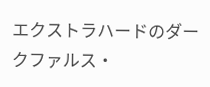エクストラハードのダークファルス・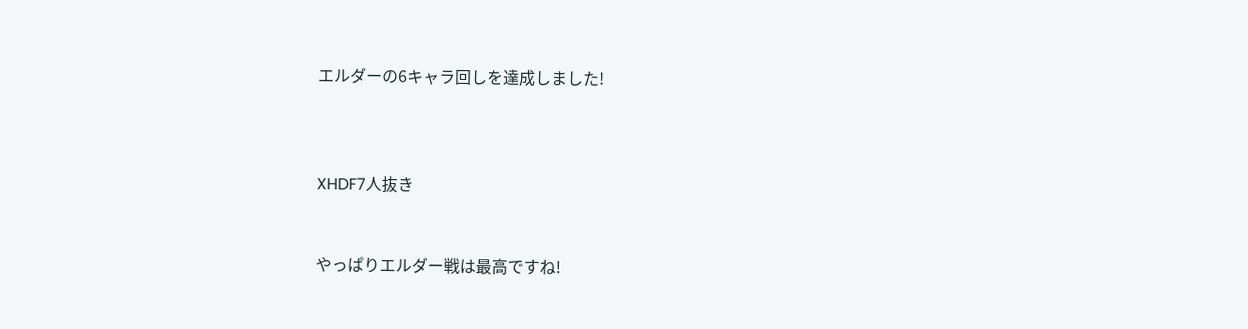エルダーの6キャラ回しを達成しました!



XHDF7人抜き


やっぱりエルダー戦は最高ですね!